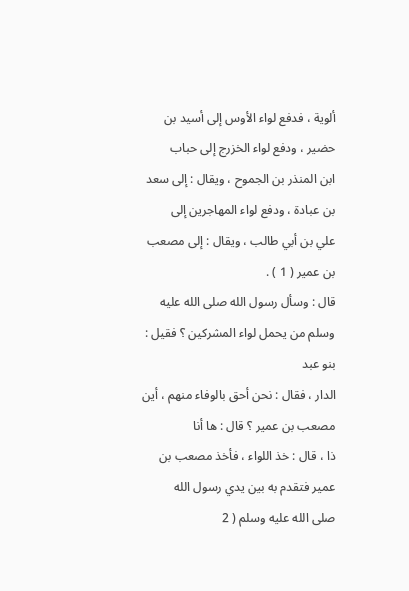ألوية ، فدفع لواء الأوس إلى أسيد بن حضير ، ودفع لواء الخزرج إلى حباب
ابن المنذر بن الجموح ، ويقال : إلى سعد بن عبادة ، ودفع لواء المهاجرين إلى
علي بن أبي طالب ، ويقال : إلى مصعب بن عمير ( 1 ) .
قال : وسأل رسول الله صلى الله عليه وسلم من يحمل لواء المشركين ؟ فقيل : بنو عبد
الدار ، فقال : نحن أحق بالوفاء منهم ، أين مصعب بن عمير ؟ قال : ها أنا
ذا ، قال : خذ اللواء ، فأخذ مصعب بن عمير فتقدم به بين يدي رسول الله
صلى الله عليه وسلم ( 2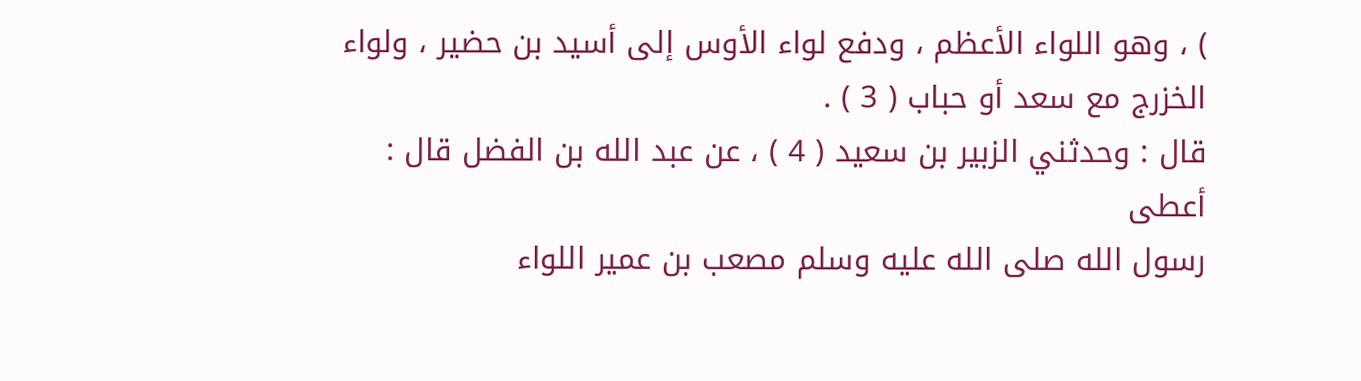) ، وهو اللواء الأعظم ، ودفع لواء الأوس إلى أسيد بن حضير ، ولواء
الخزرج مع سعد أو حباب ( 3 ) .
قال : وحدثني الزبير بن سعيد ( 4 ) ، عن عبد الله بن الفضل قال : أعطى
رسول الله صلى الله عليه وسلم مصعب بن عمير اللواء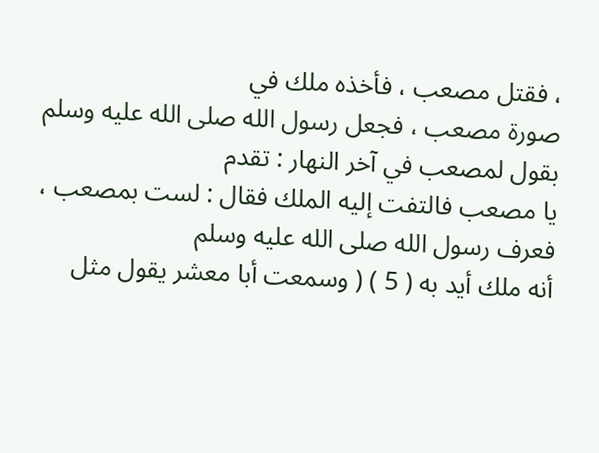، فقتل مصعب ، فأخذه ملك في
صورة مصعب ، فجعل رسول الله صلى الله عليه وسلم بقول لمصعب في آخر النهار : تقدم
يا مصعب فالتفت إليه الملك فقال : لست بمصعب ، فعرف رسول الله صلى الله عليه وسلم
أنه ملك أيد به ( 5 ) ( وسمعت أبا معشر يقول مثل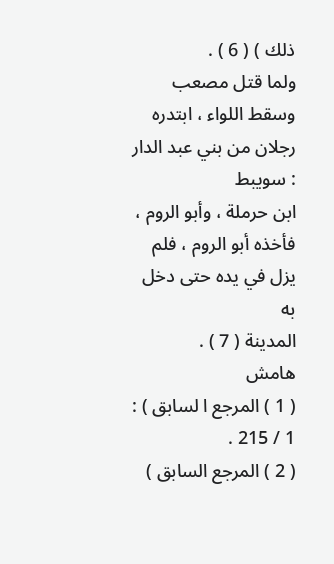ذلك ) ( 6 ) .
ولما قتل مصعب وسقط اللواء ، ابتدره رجلان من بني عبد الدار : سويبط
ابن حرملة ، وأبو الروم ، فأخذه أبو الروم ، فلم يزل في يده حتى دخل به
المدينة ( 7 ) .
هامش
( 1 ) المرجع ا لسابق ) : 1 / 215 .
( 2 ) المرجع السابق )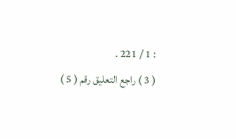: 1 / 221 .
( 3 ) راجع التعليق رقم ( 5 )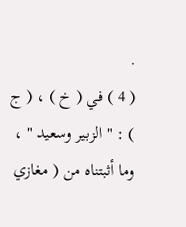.
( 4 ) في ( خ ) ، ( ج ) : " الزبير وسعيد " ، وما أثبتناه من ( مغازي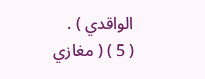الواقدي ) .
( 5 ) ( مغازي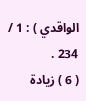الواقدي ) : 1 / 234 .
( 6 ) زيادة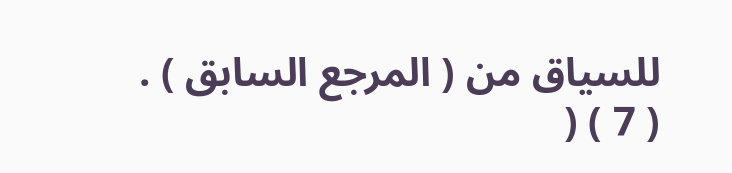للسياق من ( المرجع السابق ) .
( 7 ) (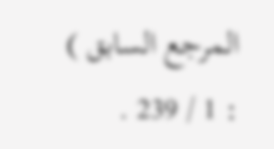المرجع السابق ) : 1 / 239 .